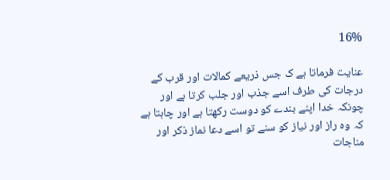16%

عنایت فرماتا ہے ک جس ذریعے کمالات اور قرب کے درجات کی طرف اسے جذب اور جلب کرتا ہے اور چونکہ خدا اپنے بندے کو دوست رکھتا ہے اور چاہتا ہے کہ وہ راز اور نیاز کو سنے تو اسے دعا نماز ذکر اور مناجات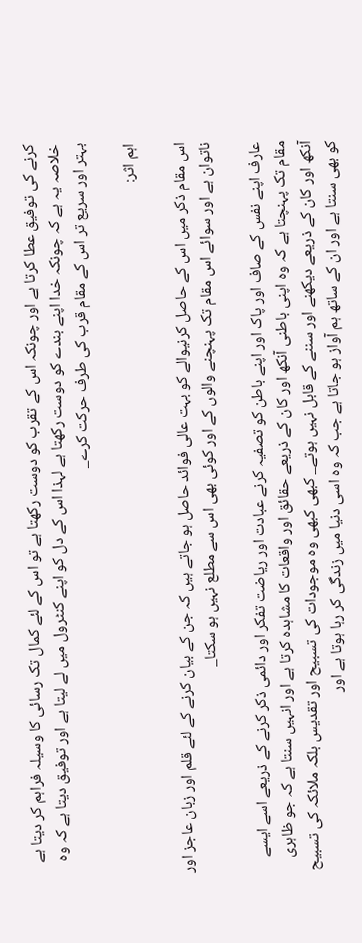کرنے کی توفیق عطا کرتا ہے اور چونکہ اس کے تقرب کو دوست رکھتا ہے تو اس کے لئے کمال تک رسائی کا وسیلہ فراہم کر دیتا ہے خلاصہ یہ ہے کہ چونکہ خدا اپنے بندے کو دوست رکھتا ہے لہذا اس کے دل کو اپنے کنٹرول میں لے لیتا ہے اور توفیق دیتا ہے کہ وہ بہتر اور سریع تر اس کے مقام قرب کی طرف حرکت کرے_

اہم اثر:

اس مقام ذکر میں اس کے حاصل کرنیوالے کو بہت عالی فوائد حاصل ہو جاتے ہیں کہ جن کے بیان کرنے کے لئے قلم اور زبان عاجز اور ناتوان ہے اور سوائے اس مقام تک پہنچنے والوں کے اور کوئی بھی اس سے مطلع نہیں ہو سکتا_

عارف اپنے نفس کے صاف اور پاک اور اپنے باطن کو تصفیہ کرنے عبادت اور ریاضت تفکر اور دائمی ذکر کرنے کے ذریعے اسے ایسے مقام تک پہنچتا ہے کہ وہ اپنی باطنی آنکھ اور کان کے ذریعے حقائق اور واقعات کا مشاہدہ کرتا ہے اور انہیں سنتا ہے کہ جو ظاہری آنکھ اور کان کے ذریعے دیکھنے اور سننے کے قابل نہیں ہوتے_ کبھی کبھی وہ موجودات کی تسبیح اور تقدیس بلکہ ملائکہ کی تسبیح کو بھی سنتا ہے اور ان کے ساتھ ہم آواز ہو جاتا ہے جب کہ وہ اسی دنیا میں زندگی کر رہا ہوتا ہے اور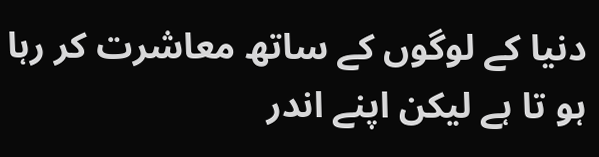دنیا کے لوگوں کے ساتھ معاشرت کر رہا ہو تا ہے لیکن اپنے اندر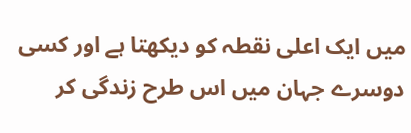میں ایک اعلی نقطہ کو دیکھتا ہے اور کسی دوسرے جہان میں اس طرح زندگی کر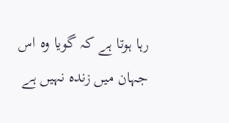رہا ہوتا ہے کہ گویا وہ اس جہان میں زندہ نہیں ہے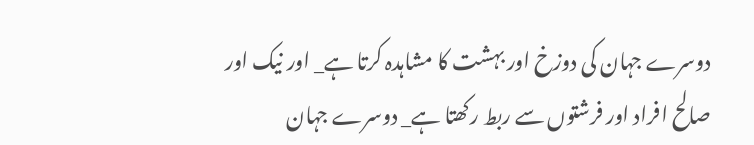دوسرے جہان کی دوزخ اور بہشت کا مشاہدہ کرتا ہے_ اور نیک اور صالح افراد اور فرشتوں سے ربط رکھتا ہے_ دوسرے جہان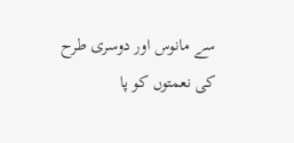سے مانوس اور دوسری طرح کی نعمتوں کو پا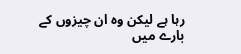رہا ہے لیکن وہ ان چیزوں کے بارے میں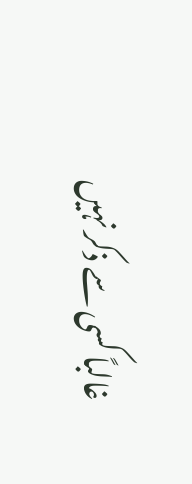غالباً کسی سے ذکر نہیں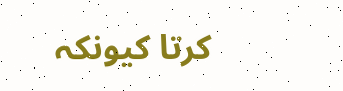کرتا کیونکہ